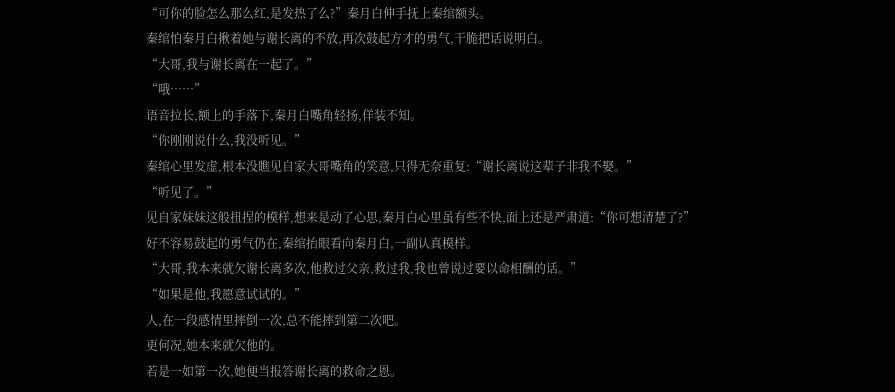“可你的脸怎么那么红,是发热了么?”秦月白伸手抚上秦绾额头。
秦绾怕秦月白揪着她与谢长离的不放,再次鼓起方才的勇气,干脆把话说明白。
“大哥,我与谢长离在一起了。”
“哦……”
语音拉长,额上的手落下,秦月白嘴角轻扬,佯装不知。
“你刚刚说什么,我没听见。”
秦绾心里发虚,根本没瞧见自家大哥嘴角的笑意,只得无奈重复:“谢长离说这辈子非我不娶。”
“听见了。”
见自家妹妹这般扭捏的模样,想来是动了心思,秦月白心里虽有些不快,面上还是严肃道:“你可想清楚了?”
好不容易鼓起的勇气仍在,秦绾抬眼看向秦月白,一副认真模样。
“大哥,我本来就欠谢长离多次,他救过父亲,救过我,我也曾说过要以命相酬的话。”
“如果是他,我愿意试试的。”
人,在一段感情里摔倒一次,总不能摔到第二次吧。
更何况,她本来就欠他的。
若是一如第一次,她便当报答谢长离的救命之恩。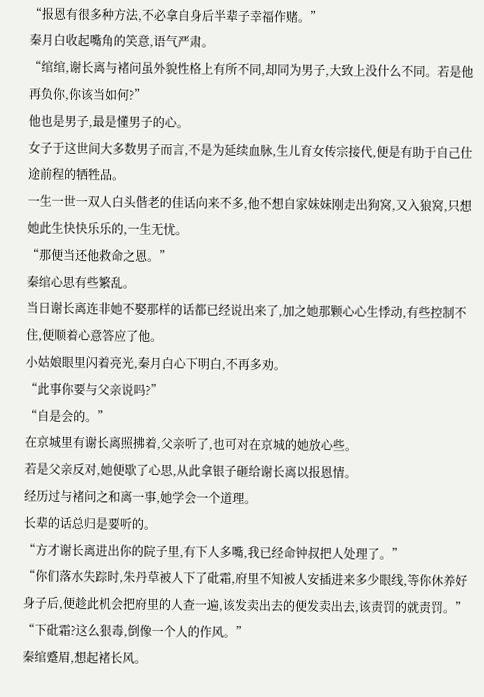“报恩有很多种方法,不必拿自身后半辈子幸福作赌。”
秦月白收起嘴角的笑意,语气严肃。
“绾绾,谢长离与褚问虽外貌性格上有所不同,却同为男子,大致上没什么不同。若是他再负你,你该当如何?”
他也是男子,最是懂男子的心。
女子于这世间大多数男子而言,不是为延续血脉,生儿育女传宗接代,便是有助于自己仕途前程的牺牲品。
一生一世一双人白头偕老的佳话向来不多,他不想自家妹妹刚走出狗窝,又入狼窝,只想她此生快快乐乐的,一生无忧。
“那便当还他救命之恩。”
秦绾心思有些繁乱。
当日谢长离连非她不娶那样的话都已经说出来了,加之她那颗心心生悸动,有些控制不住,便顺着心意答应了他。
小姑娘眼里闪着亮光,秦月白心下明白,不再多劝。
“此事你要与父亲说吗?”
“自是会的。”
在京城里有谢长离照拂着,父亲听了,也可对在京城的她放心些。
若是父亲反对,她便歇了心思,从此拿银子砸给谢长离以报恩情。
经历过与褚问之和离一事,她学会一个道理。
长辈的话总归是要听的。
“方才谢长离进出你的院子里,有下人多嘴,我已经命钟叔把人处理了。”
“你们落水失踪时,朱丹草被人下了砒霜,府里不知被人安插进来多少眼线,等你休养好身子后,便趁此机会把府里的人查一遍,该发卖出去的便发卖出去,该责罚的就责罚。”
“下砒霜?这么狠毒,倒像一个人的作风。”
秦绾蹙眉,想起褚长风。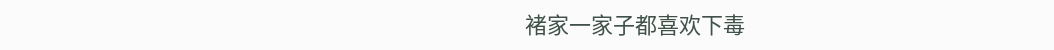褚家一家子都喜欢下毒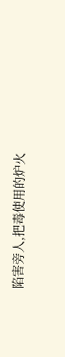陷害旁人,把毒使用的炉火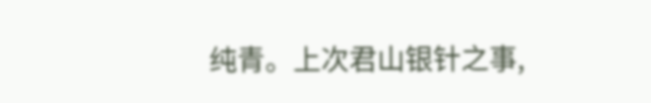纯青。上次君山银针之事,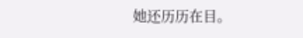她还历历在目。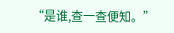“是谁,查一查便知。”